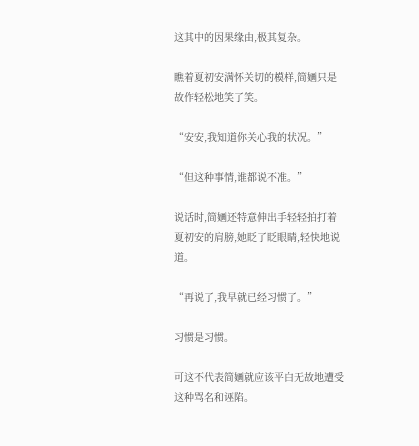这其中的因果缘由,极其复杂。

瞧着夏初安满怀关切的模样,简婳只是故作轻松地笑了笑。

“安安,我知道你关心我的状况。”

“但这种事情,谁都说不准。”

说话时,简婳还特意伸出手轻轻拍打着夏初安的肩膀,她眨了眨眼睛,轻快地说道。

“再说了,我早就已经习惯了。”

习惯是习惯。

可这不代表简婳就应该平白无故地遭受这种骂名和诬陷。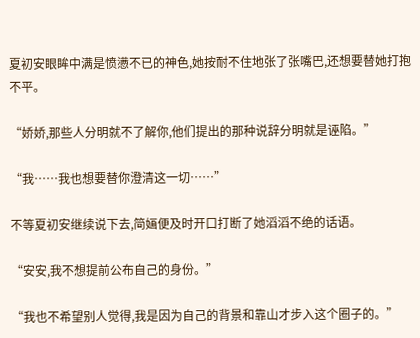夏初安眼眸中满是愤懑不已的神色,她按耐不住地张了张嘴巴,还想要替她打抱不平。

“娇娇,那些人分明就不了解你,他们提出的那种说辞分明就是诬陷。”

“我……我也想要替你澄清这一切……”

不等夏初安继续说下去,简婳便及时开口打断了她滔滔不绝的话语。

“安安,我不想提前公布自己的身份。”

“我也不希望别人觉得,我是因为自己的背景和靠山才步入这个圈子的。”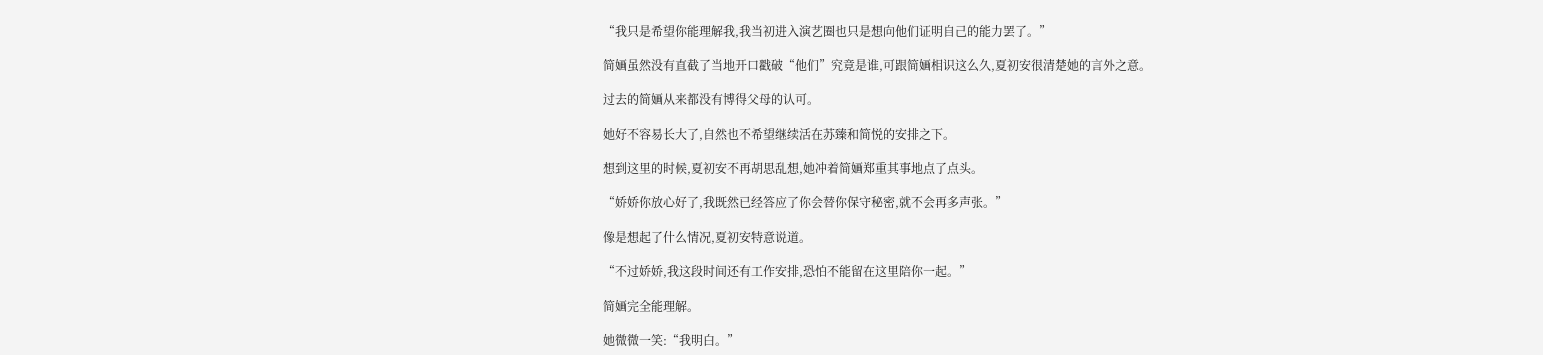“我只是希望你能理解我,我当初进入演艺圈也只是想向他们证明自己的能力罢了。”

简婳虽然没有直截了当地开口戳破“他们”究竟是谁,可跟简婳相识这么久,夏初安很清楚她的言外之意。

过去的简婳从来都没有博得父母的认可。

她好不容易长大了,自然也不希望继续活在苏臻和简悦的安排之下。

想到这里的时候,夏初安不再胡思乱想,她冲着简婳郑重其事地点了点头。

“娇娇你放心好了,我既然已经答应了你会替你保守秘密,就不会再多声张。”

像是想起了什么情况,夏初安特意说道。

“不过娇娇,我这段时间还有工作安排,恐怕不能留在这里陪你一起。”

简婳完全能理解。

她微微一笑:“我明白。”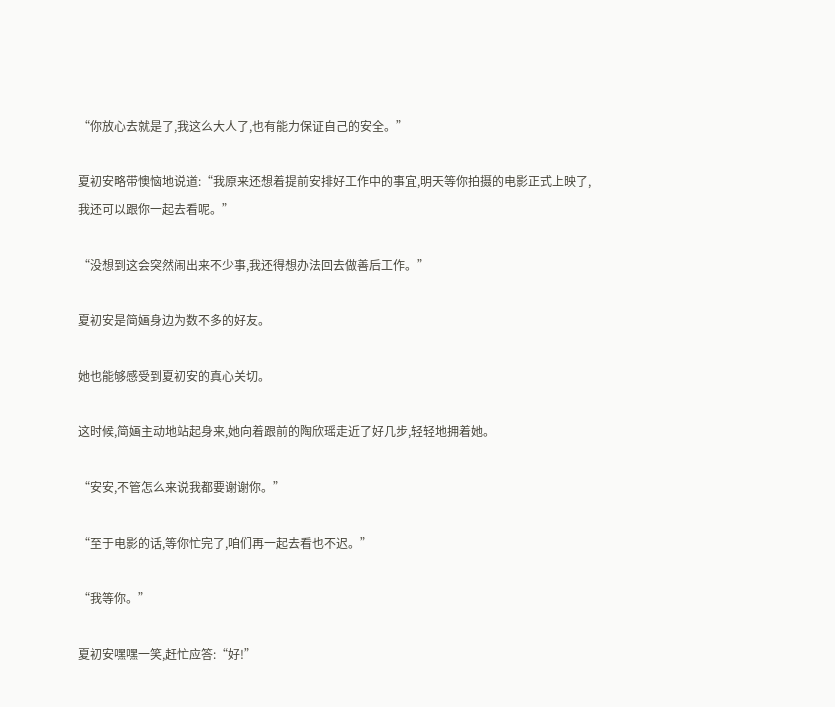“你放心去就是了,我这么大人了,也有能力保证自己的安全。”

夏初安略带懊恼地说道:“我原来还想着提前安排好工作中的事宜,明天等你拍摄的电影正式上映了,我还可以跟你一起去看呢。”

“没想到这会突然闹出来不少事,我还得想办法回去做善后工作。”

夏初安是简婳身边为数不多的好友。

她也能够感受到夏初安的真心关切。

这时候,简婳主动地站起身来,她向着跟前的陶欣瑶走近了好几步,轻轻地拥着她。

“安安,不管怎么来说我都要谢谢你。”

“至于电影的话,等你忙完了,咱们再一起去看也不迟。”

“我等你。”

夏初安嘿嘿一笑,赶忙应答:“好!”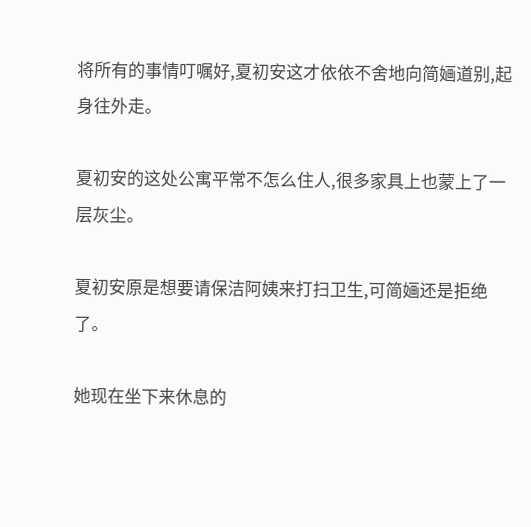将所有的事情叮嘱好,夏初安这才依依不舍地向简婳道别,起身往外走。

夏初安的这处公寓平常不怎么住人,很多家具上也蒙上了一层灰尘。

夏初安原是想要请保洁阿姨来打扫卫生,可简婳还是拒绝了。

她现在坐下来休息的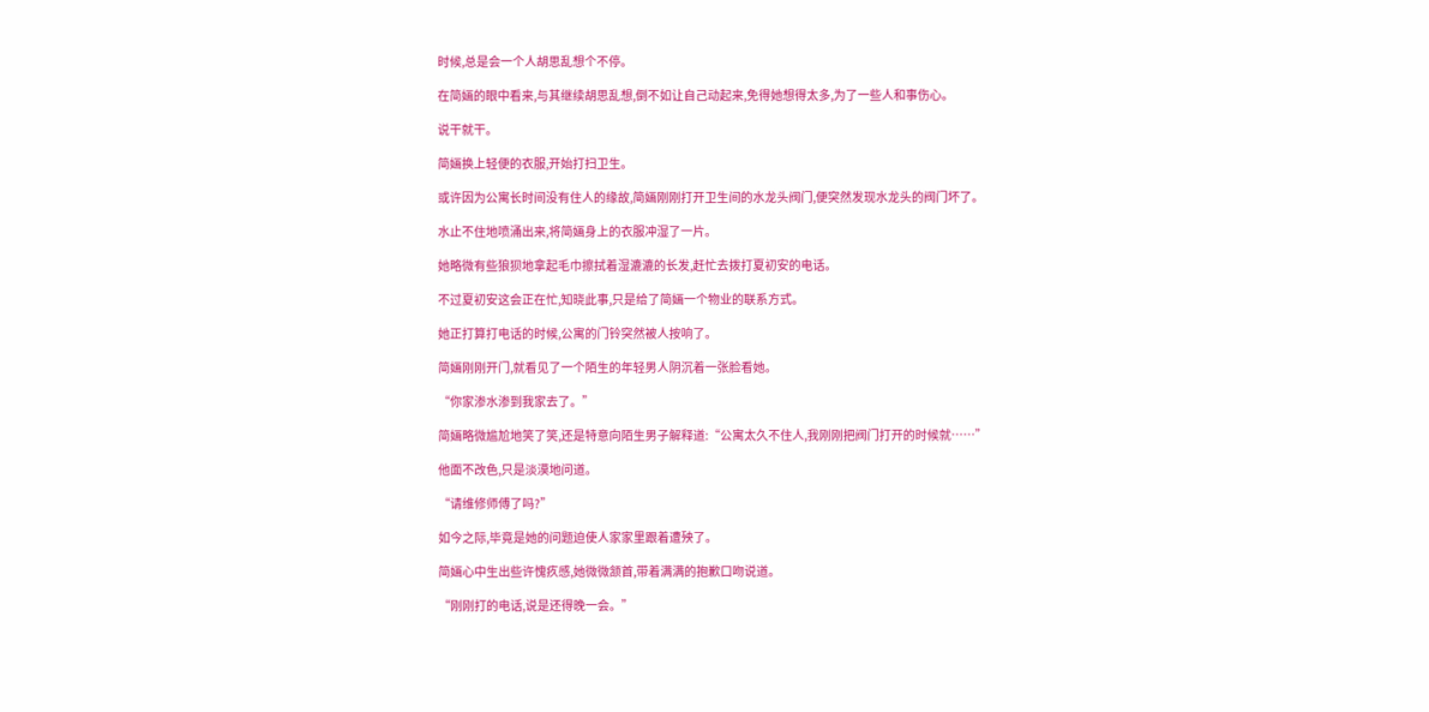时候,总是会一个人胡思乱想个不停。

在简婳的眼中看来,与其继续胡思乱想,倒不如让自己动起来,免得她想得太多,为了一些人和事伤心。

说干就干。

简婳换上轻便的衣服,开始打扫卫生。

或许因为公寓长时间没有住人的缘故,简婳刚刚打开卫生间的水龙头阀门,便突然发现水龙头的阀门坏了。

水止不住地喷涌出来,将简婳身上的衣服冲湿了一片。

她略微有些狼狈地拿起毛巾擦拭着湿漉漉的长发,赶忙去拨打夏初安的电话。

不过夏初安这会正在忙,知晓此事,只是给了简婳一个物业的联系方式。

她正打算打电话的时候,公寓的门铃突然被人按响了。

简婳刚刚开门,就看见了一个陌生的年轻男人阴沉着一张脸看她。

“你家渗水渗到我家去了。”

简婳略微尴尬地笑了笑,还是特意向陌生男子解释道:“公寓太久不住人,我刚刚把阀门打开的时候就……”

他面不改色,只是淡漠地问道。

“请维修师傅了吗?”

如今之际,毕竟是她的问题迫使人家家里跟着遭殃了。

简婳心中生出些许愧疚感,她微微颔首,带着满满的抱歉口吻说道。

“刚刚打的电话,说是还得晚一会。”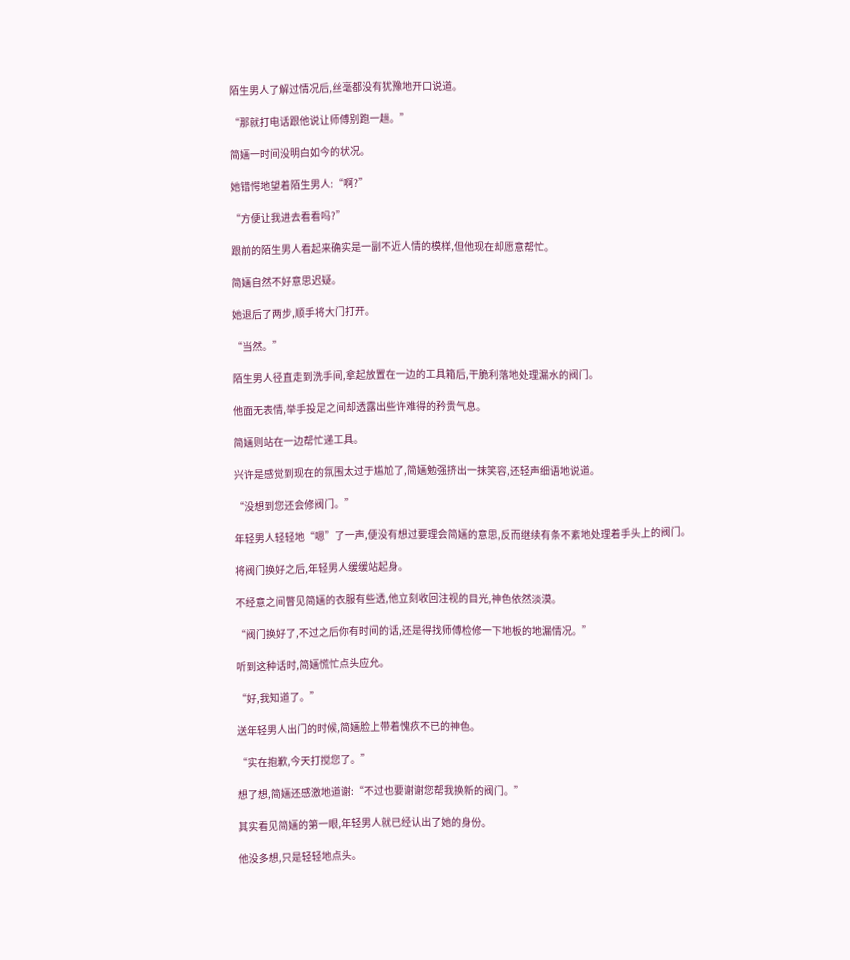陌生男人了解过情况后,丝毫都没有犹豫地开口说道。

“那就打电话跟他说让师傅别跑一趟。”

简婳一时间没明白如今的状况。

她错愕地望着陌生男人:“啊?”

“方便让我进去看看吗?”

跟前的陌生男人看起来确实是一副不近人情的模样,但他现在却愿意帮忙。

简婳自然不好意思迟疑。

她退后了两步,顺手将大门打开。

“当然。”

陌生男人径直走到洗手间,拿起放置在一边的工具箱后,干脆利落地处理漏水的阀门。

他面无表情,举手投足之间却透露出些许难得的矜贵气息。

简婳则站在一边帮忙递工具。

兴许是感觉到现在的氛围太过于尴尬了,简婳勉强挤出一抹笑容,还轻声细语地说道。

“没想到您还会修阀门。”

年轻男人轻轻地“嗯”了一声,便没有想过要理会简婳的意思,反而继续有条不紊地处理着手头上的阀门。

将阀门换好之后,年轻男人缓缓站起身。

不经意之间瞥见简婳的衣服有些透,他立刻收回注视的目光,神色依然淡漠。

“阀门换好了,不过之后你有时间的话,还是得找师傅检修一下地板的地漏情况。”

听到这种话时,简婳慌忙点头应允。

“好,我知道了。”

送年轻男人出门的时候,简婳脸上带着愧疚不已的神色。

“实在抱歉,今天打搅您了。”

想了想,简婳还感激地道谢:“不过也要谢谢您帮我换新的阀门。”

其实看见简婳的第一眼,年轻男人就已经认出了她的身份。

他没多想,只是轻轻地点头。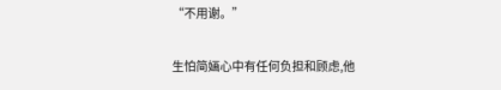“不用谢。”

生怕简婳心中有任何负担和顾虑,他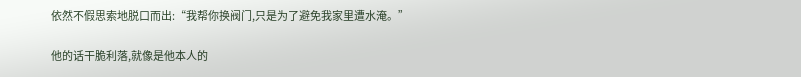依然不假思索地脱口而出:“我帮你换阀门,只是为了避免我家里遭水淹。”

他的话干脆利落,就像是他本人的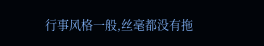行事风格一般,丝毫都没有拖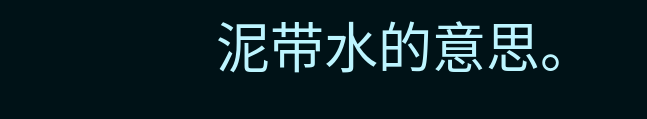泥带水的意思。